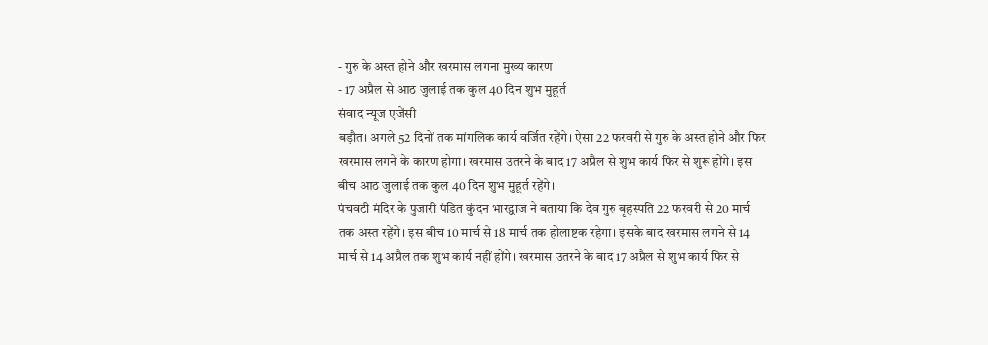- गुरु के अस्त होने और खरमास लगना मुख्य कारण
- 17 अप्रैल से आठ जुलाई तक कुल 40 दिन शुभ मुहूर्त
संवाद न्यूज एजेंसी
बड़ौत। अगले 52 दिनों तक मांगलिक कार्य वर्जित रहेंगे। ऐसा 22 फरवरी से गुरु के अस्त होने और फिर खरमास लगने के कारण होगा। खरमास उतरने के बाद 17 अप्रैल से शुभ कार्य फिर से शुरू होंगे। इस बीच आठ जुलाई तक कुल 40 दिन शुभ मुहूर्त रहेंगे।
पंचवटी मंदिर के पुजारी पंडित कुंदन भारद्वाज ने बताया कि देव गुरु बृहस्पति 22 फरवरी से 20 मार्च तक अस्त रहेंगे। इस बीच 10 मार्च से 18 मार्च तक होलाष्टक रहेगा। इसके बाद खरमास लगने से 14 मार्च से 14 अप्रैल तक शुभ कार्य नहीं होंगे। खरमास उतरने के बाद 17 अप्रैल से शुभ कार्य फिर से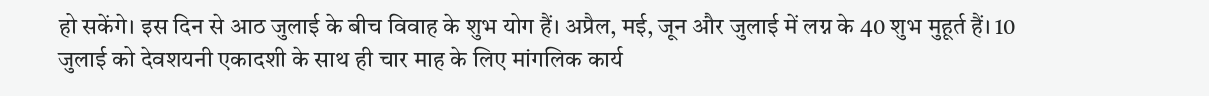हो सकेंगे। इस दिन से आठ जुलाई के बीच विवाह के शुभ योग हैं। अप्रैल, मई, जून और जुलाई में लग्न के 40 शुभ मुहूर्त हैं। 10 जुलाई को देवशयनी एकादशी के साथ ही चार माह के लिए मांगलिक कार्य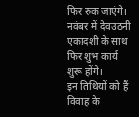फिर रुक जाएंगे। नवंबर में देवउठनी एकादशी के साथ फिर शुभ कार्य शुरू होंगे।
इन तिथियों को हैं विवाह के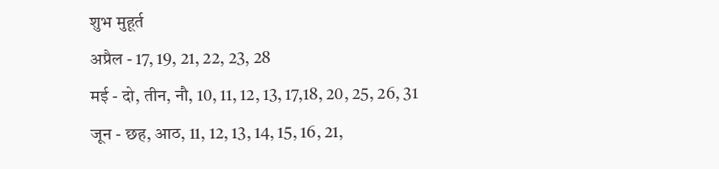शुभ मुहूर्त
अप्रैल - 17, 19, 21, 22, 23, 28
मई - दो, तीन, नौ, 10, 11, 12, 13, 17,18, 20, 25, 26, 31
जून - छह, आठ, 11, 12, 13, 14, 15, 16, 21,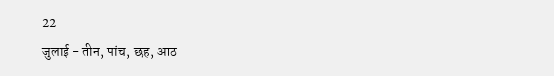22
जुलाई - तीन, पांच, छह, आठ